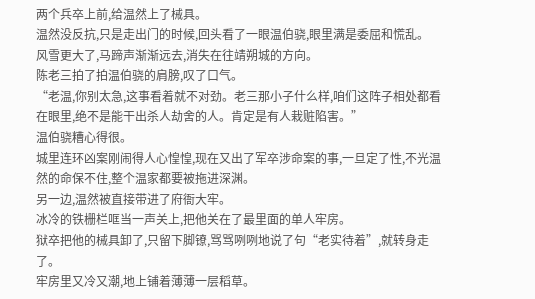两个兵卒上前,给温然上了械具。
温然没反抗,只是走出门的时候,回头看了一眼温伯骁,眼里满是委屈和慌乱。
风雪更大了,马蹄声渐渐远去,消失在往靖朔城的方向。
陈老三拍了拍温伯骁的肩膀,叹了口气。
“老温,你别太急,这事看着就不对劲。老三那小子什么样,咱们这阵子相处都看在眼里,绝不是能干出杀人劫舍的人。肯定是有人栽赃陷害。”
温伯骁糟心得很。
城里连环凶案刚闹得人心惶惶,现在又出了军卒涉命案的事,一旦定了性,不光温然的命保不住,整个温家都要被拖进深渊。
另一边,温然被直接带进了府衙大牢。
冰冷的铁栅栏哐当一声关上,把他关在了最里面的单人牢房。
狱卒把他的械具卸了,只留下脚镣,骂骂咧咧地说了句“老实待着”,就转身走了。
牢房里又冷又潮,地上铺着薄薄一层稻草。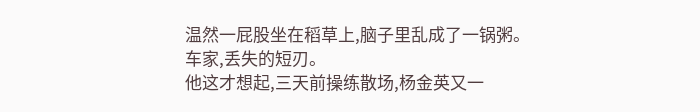温然一屁股坐在稻草上,脑子里乱成了一锅粥。
车家,丢失的短刃。
他这才想起,三天前操练散场,杨金英又一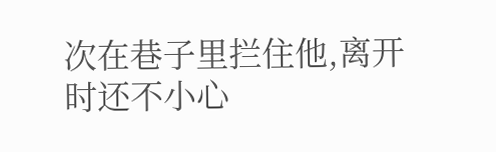次在巷子里拦住他,离开时还不小心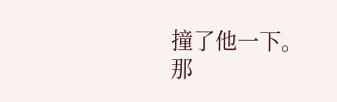撞了他一下。
那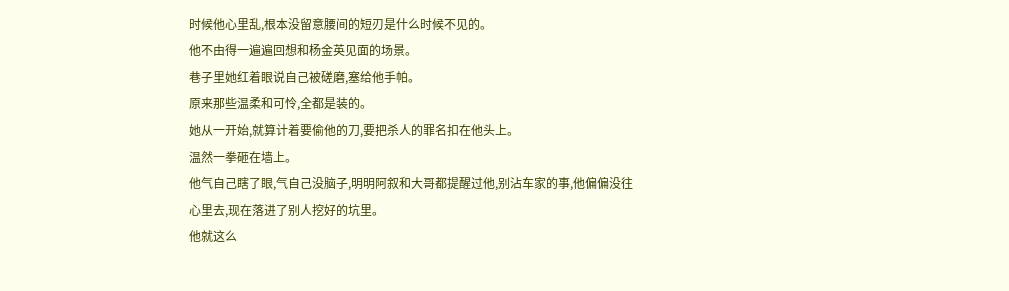时候他心里乱,根本没留意腰间的短刃是什么时候不见的。
他不由得一遍遍回想和杨金英见面的场景。
巷子里她红着眼说自己被磋磨,塞给他手帕。
原来那些温柔和可怜,全都是装的。
她从一开始,就算计着要偷他的刀,要把杀人的罪名扣在他头上。
温然一拳砸在墙上。
他气自己瞎了眼,气自己没脑子,明明阿叙和大哥都提醒过他,别沾车家的事,他偏偏没往心里去,现在落进了别人挖好的坑里。
他就这么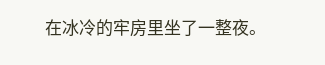在冰冷的牢房里坐了一整夜。